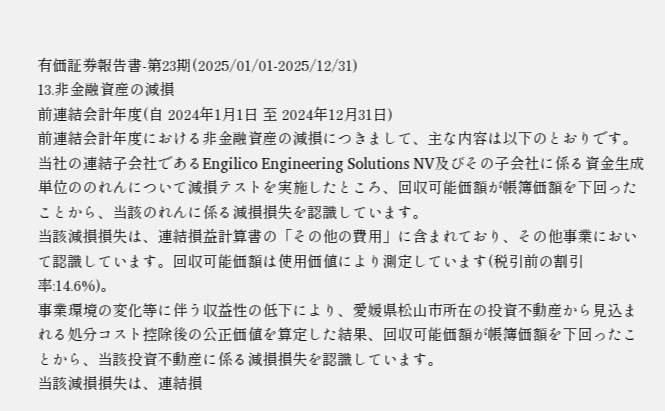有価証券報告書-第23期(2025/01/01-2025/12/31)
13.非金融資産の減損
前連結会計年度(自 2024年1月1日 至 2024年12月31日)
前連結会計年度における非金融資産の減損につきまして、主な内容は以下のとおりです。
当社の連結子会社であるEngilico Engineering Solutions NV及びその子会社に係る資金生成単位ののれんについて減損テストを実施したところ、回収可能価額が帳簿価額を下回ったことから、当該のれんに係る減損損失を認識しています。
当該減損損失は、連結損益計算書の「その他の費用」に含まれており、その他事業において認識しています。回収可能価額は使用価値により測定しています(税引前の割引率:14.6%)。
事業環境の変化等に伴う収益性の低下により、愛媛県松山市所在の投資不動産から見込まれる処分コスト控除後の公正価値を算定した結果、回収可能価額が帳簿価額を下回ったことから、当該投資不動産に係る減損損失を認識しています。
当該減損損失は、連結損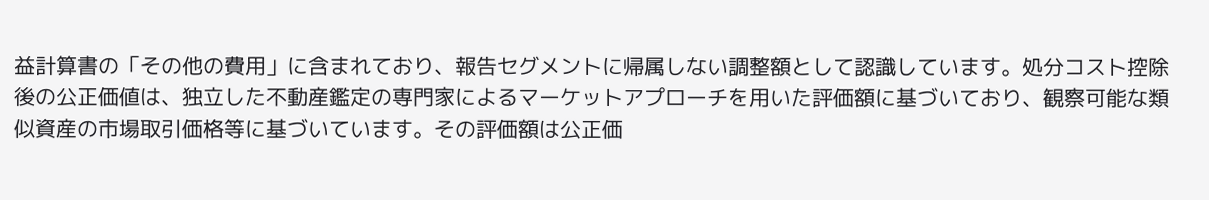益計算書の「その他の費用」に含まれており、報告セグメントに帰属しない調整額として認識しています。処分コスト控除後の公正価値は、独立した不動産鑑定の専門家によるマーケットアプローチを用いた評価額に基づいており、観察可能な類似資産の市場取引価格等に基づいています。その評価額は公正価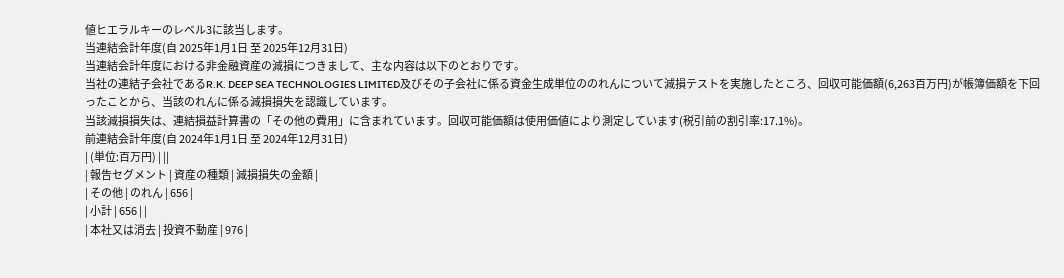値ヒエラルキーのレベル3に該当します。
当連結会計年度(自 2025年1月1日 至 2025年12月31日)
当連結会計年度における非金融資産の減損につきまして、主な内容は以下のとおりです。
当社の連結子会社であるR.K. DEEP SEA TECHNOLOGIES LIMITED及びその子会社に係る資金生成単位ののれんについて減損テストを実施したところ、回収可能価額(6,263百万円)が帳簿価額を下回ったことから、当該のれんに係る減損損失を認識しています。
当該減損損失は、連結損益計算書の「その他の費用」に含まれています。回収可能価額は使用価値により測定しています(税引前の割引率:17.1%)。
前連結会計年度(自 2024年1月1日 至 2024年12月31日)
| (単位:百万円) | ||
| 報告セグメント | 資産の種類 | 減損損失の金額 |
| その他 | のれん | 656 |
| 小計 | 656 | |
| 本社又は消去 | 投資不動産 | 976 |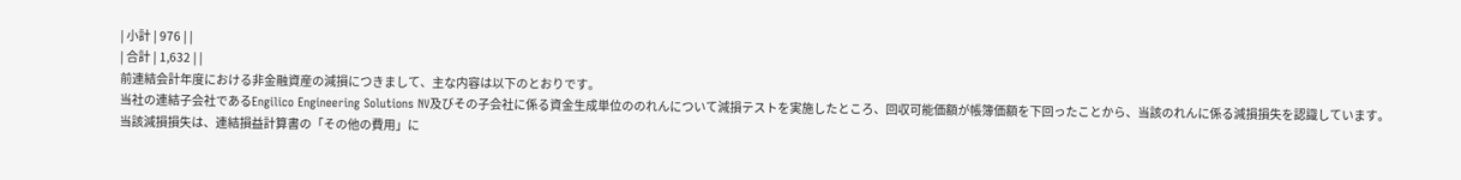| 小計 | 976 | |
| 合計 | 1,632 | |
前連結会計年度における非金融資産の減損につきまして、主な内容は以下のとおりです。
当社の連結子会社であるEngilico Engineering Solutions NV及びその子会社に係る資金生成単位ののれんについて減損テストを実施したところ、回収可能価額が帳簿価額を下回ったことから、当該のれんに係る減損損失を認識しています。
当該減損損失は、連結損益計算書の「その他の費用」に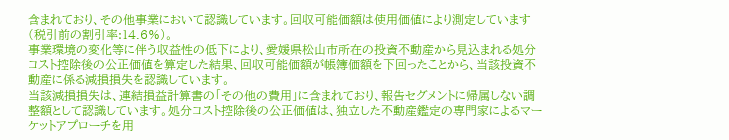含まれており、その他事業において認識しています。回収可能価額は使用価値により測定しています(税引前の割引率:14.6%)。
事業環境の変化等に伴う収益性の低下により、愛媛県松山市所在の投資不動産から見込まれる処分コスト控除後の公正価値を算定した結果、回収可能価額が帳簿価額を下回ったことから、当該投資不動産に係る減損損失を認識しています。
当該減損損失は、連結損益計算書の「その他の費用」に含まれており、報告セグメントに帰属しない調整額として認識しています。処分コスト控除後の公正価値は、独立した不動産鑑定の専門家によるマーケットアプローチを用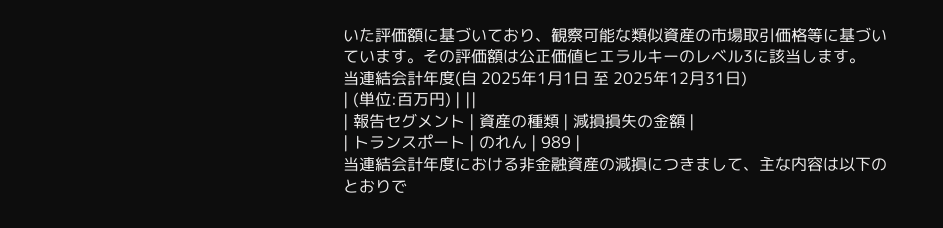いた評価額に基づいており、観察可能な類似資産の市場取引価格等に基づいています。その評価額は公正価値ヒエラルキーのレベル3に該当します。
当連結会計年度(自 2025年1月1日 至 2025年12月31日)
| (単位:百万円) | ||
| 報告セグメント | 資産の種類 | 減損損失の金額 |
| トランスポート | のれん | 989 |
当連結会計年度における非金融資産の減損につきまして、主な内容は以下のとおりで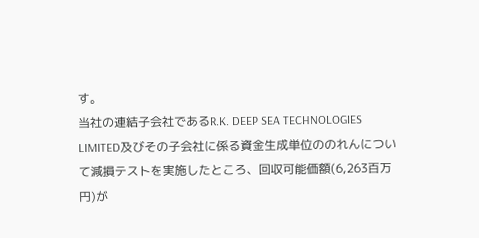す。
当社の連結子会社であるR.K. DEEP SEA TECHNOLOGIES LIMITED及びその子会社に係る資金生成単位ののれんについて減損テストを実施したところ、回収可能価額(6,263百万円)が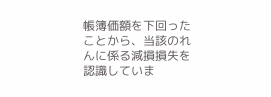帳簿価額を下回ったことから、当該のれんに係る減損損失を認識していま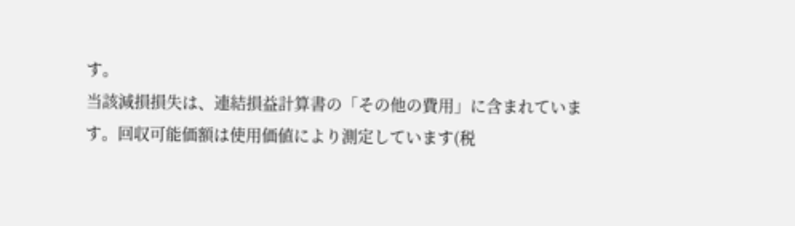す。
当該減損損失は、連結損益計算書の「その他の費用」に含まれています。回収可能価額は使用価値により測定しています(税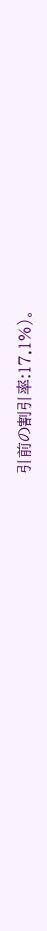引前の割引率:17.1%)。